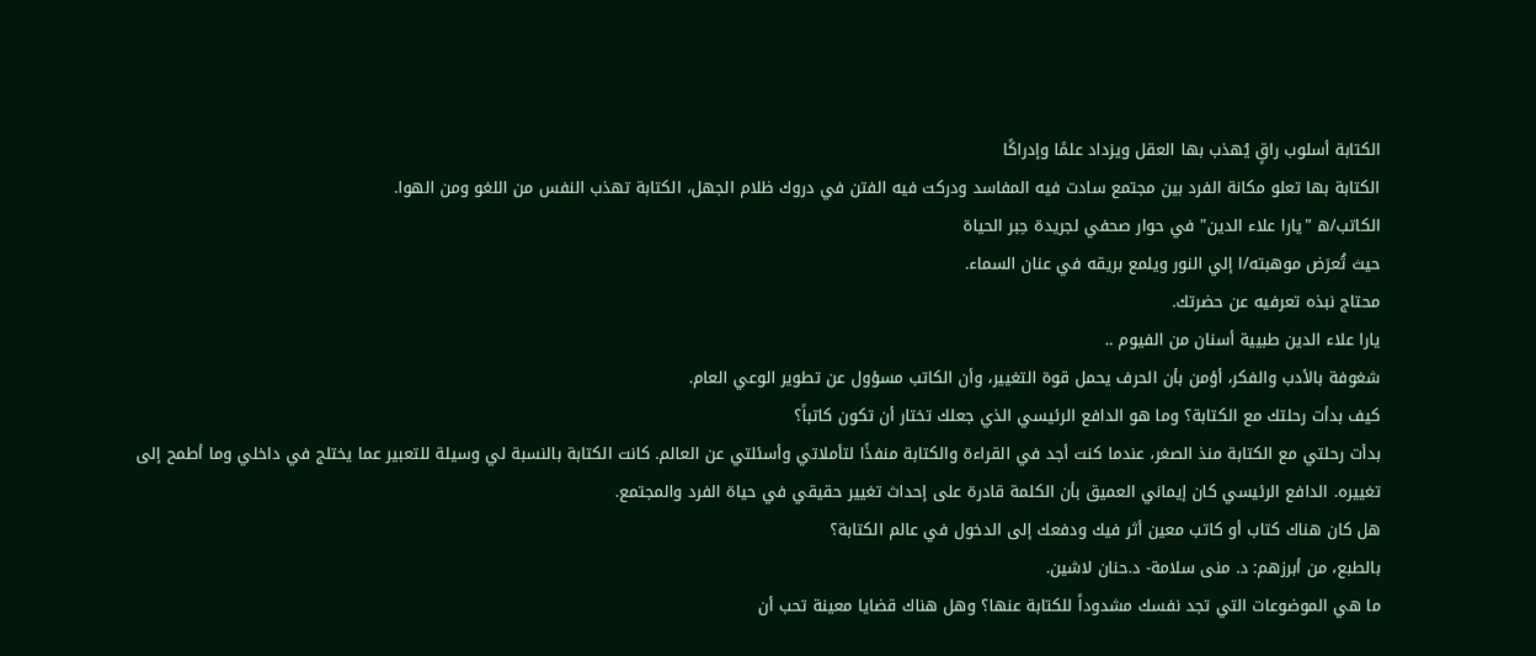الكتابة أسلوب راقٍ يُهذب بها العقل ويزداد علمًا وإدراكًا
الكتابة بها تعلو مكانة الفرد بين مجتمع سادت فيه المفاسد ودركت فيه الفتن في دروك ظلام الجهل، الكتابة تهذب النفس من اللغو ومن الهوا.
الكاتب/ه "يارا علاء الدين" في حوار صحفي لجريدة حِبر الحياة
حيث تُعرَض موهبته/ا إلي النور ويلمع بريقه في عنان السماء.
محتاج نبذه تعرفيه عن حضرتك.
يارا علاء الدين طبيية أسنان من الفيوم ..
شغوفة بالأدب والفكر، أؤمن بأن الحرف يحمل قوة التغيير، وأن الكاتب مسؤول عن تطوير الوعي العام.
كيف بدأت رحلتك مع الكتابة؟ وما هو الدافع الرئيسي الذي جعلك تختار أن تكون كاتباً؟
بدأت رحلتي مع الكتابة منذ الصغر، عندما كنت أجد في القراءة والكتابة منفذًا لتأملاتي وأسئلتي عن العالم. كانت الكتابة بالنسبة لي وسيلة للتعبير عما يختلج في داخلي وما أطمح إلى تغييره. الدافع الرئيسي كان إيماني العميق بأن الكلمة قادرة على إحداث تغيير حقيقي في حياة الفرد والمجتمع.
هل كان هناك كتاب أو كاتب معين أثر فيك ودفعك إلى الدخول في عالم الكتابة؟
بالطبع، من أبرزهم: د. منى سلامة- د.حنان لاشين.
ما هي الموضوعات التي تجد نفسك مشدوداً للكتابة عنها؟ وهل هناك قضايا معينة تحب أن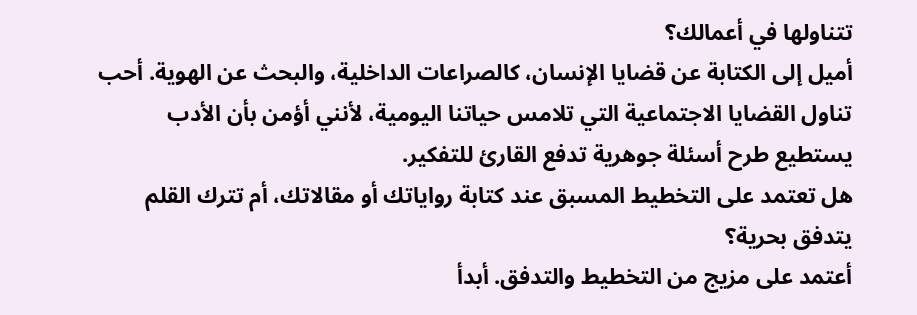تتناولها في أعمالك؟
أميل إلى الكتابة عن قضايا الإنسان، كالصراعات الداخلية، والبحث عن الهوية. أحب تناول القضايا الاجتماعية التي تلامس حياتنا اليومية، لأنني أؤمن بأن الأدب يستطيع طرح أسئلة جوهرية تدفع القارئ للتفكير.
هل تعتمد على التخطيط المسبق عند كتابة رواياتك أو مقالاتك، أم تترك القلم يتدفق بحرية؟
أعتمد على مزيج من التخطيط والتدفق. أبدأ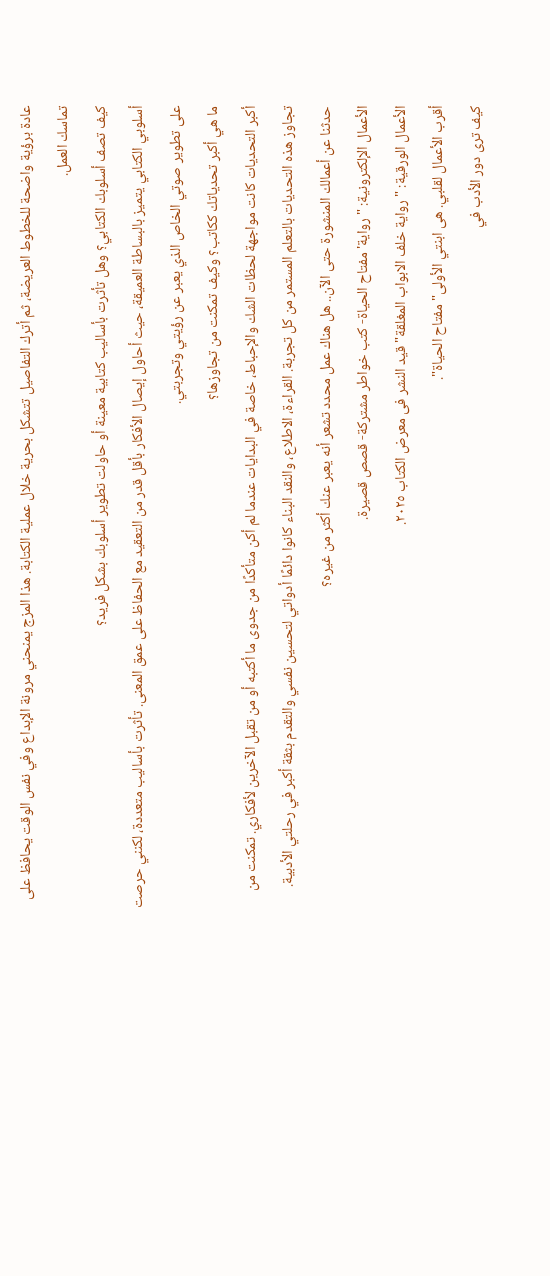عادة برؤية واضحة للخطوط العريضة، ثم أترك التفاصيل تتشكل بحرية خلال عملية الكتابة. هذا المزج يمنحني مرونة الإبداع وفي نفس الوقت يحافظ على تماسك العمل.
كيف تصف أسلوبك الكتابي؟ وهل تأثرت بأساليب كتابية معينة أو حاولت تطوير أسلوبك بشكل فريد؟
أسلوبي الكتابي يتميز بالبساطة العميقة، حيث أحاول إيصال الأفكار بأقل قدر من التعقيد مع الحفاظ على عمق المعنى. تأثرت بأساليب متعددة، لكنني حرصت على تطوير صوتي الخاص الذي يعبر عن رؤيتي وتجربتي.
ما هي أكبر تحدياتك ككاتب؟ وكيف تمكنت من تجاوزها؟
أكبر التحديات كانت مواجهة لحظات الشك والإحباط، خاصة في البدايات عندما لم أكن متأكدًا من جدوى ما أكتبه أو من تقبل الآخرين لأفكاري. تمكنت من تجاوز هذه التحديات بالتعلم المستمر من كل تجربة. القراءة، الاطلاع، والنقد البناء كانوا دائمًا أدواتي لتحسين نفسي والتقدم بثقة أكبر في رحلتي الأدبية.
حدثنا عن أعمالك المنشورة حتى الآن.. هل هناك عمل محدد تشعر أنه يعبر عنك أكثر من غيره؟
الأعمال الإلكترونية: "رواية'مفتاح الحياة- كتب خواطر مشتركة- قصص قصيرة.
الأعمال الورقية: "رواية خلف الابواب المغلقة" قيد النشر فى معرض الكتاب ٢٠٢٥.
أقرب الأعمال لقلبي. هى ابنتي الأولى"مفتاح الحياة".
كيف ترى دور الأدب في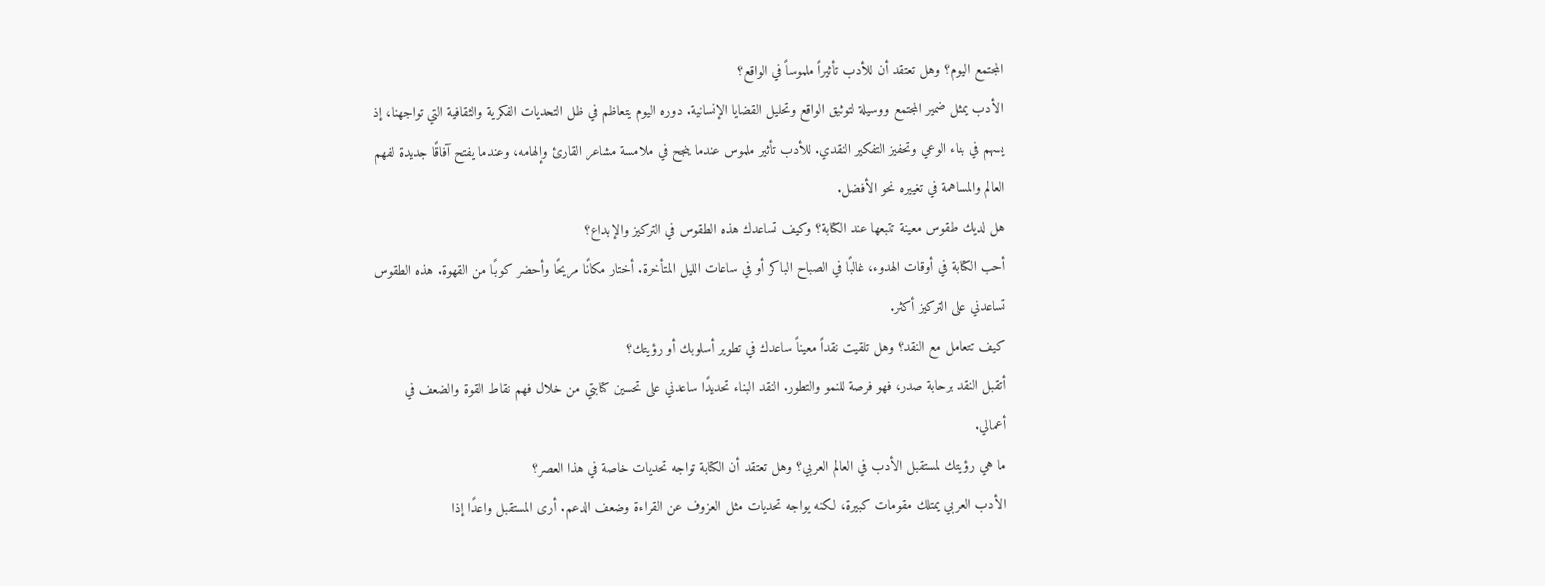المجتمع اليوم؟ وهل تعتقد أن للأدب تأثيراً ملموساً في الواقع؟
الأدب يمثل ضمير المجتمع ووسيلة لتوثيق الواقع وتحليل القضايا الإنسانية. دوره اليوم يتعاظم في ظل التحديات الفكرية والثقافية التي تواجهنا، إذ يسهم في بناء الوعي وتحفيز التفكير النقدي. للأدب تأثير ملموس عندما ينجح في ملامسة مشاعر القارئ وإلهامه، وعندما يفتح آفاقًا جديدة لفهم العالم والمساهمة في تغييره نحو الأفضل.
هل لديك طقوس معينة تتبعها عند الكتابة؟ وكيف تساعدك هذه الطقوس في التركيز والإبداع؟
أحب الكتابة في أوقات الهدوء، غالبًا في الصباح الباكر أو في ساعات الليل المتأخرة. أختار مكانًا مريحًا وأحضر كوبًا من القهوة. هذه الطقوس تساعدني على التركيز أكثر.
كيف تتعامل مع النقد؟ وهل تلقيت نقداً معيناً ساعدك في تطوير أسلوبك أو رؤيتك؟
أتقبل النقد برحابة صدر، فهو فرصة للنمو والتطور. النقد البناء تحديدًا ساعدني على تحسين كتابتي من خلال فهم نقاط القوة والضعف في أعمالي.
ما هي رؤيتك لمستقبل الأدب في العالم العربي؟ وهل تعتقد أن الكتابة تواجه تحديات خاصة في هذا العصر؟
الأدب العربي يمتلك مقومات كبيرة، لكنه يواجه تحديات مثل العزوف عن القراءة وضعف الدعم. أرى المستقبل واعدًا إذا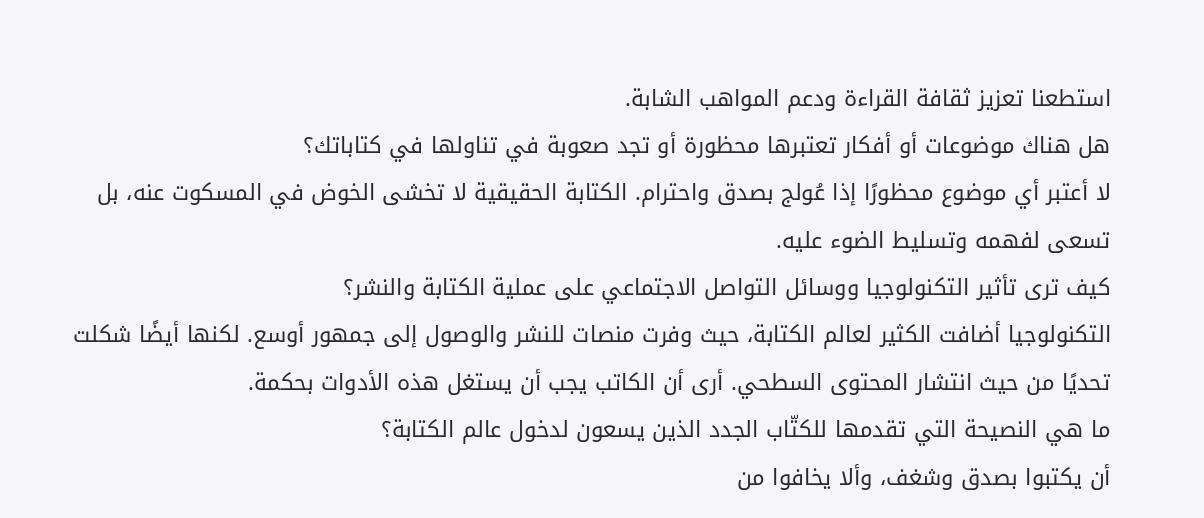استطعنا تعزيز ثقافة القراءة ودعم المواهب الشابة.
هل هناك موضوعات أو أفكار تعتبرها محظورة أو تجد صعوبة في تناولها في كتاباتك؟
لا أعتبر أي موضوع محظورًا إذا عُولج بصدق واحترام. الكتابة الحقيقية لا تخشى الخوض في المسكوت عنه، بل تسعى لفهمه وتسليط الضوء عليه.
كيف ترى تأثير التكنولوجيا ووسائل التواصل الاجتماعي على عملية الكتابة والنشر؟
التكنولوجيا أضافت الكثير لعالم الكتابة، حيث وفرت منصات للنشر والوصول إلى جمهور أوسع. لكنها أيضًا شكلت تحديًا من حيث انتشار المحتوى السطحي. أرى أن الكاتب يجب أن يستغل هذه الأدوات بحكمة.
ما هي النصيحة التي تقدمها للكتّاب الجدد الذين يسعون لدخول عالم الكتابة؟
أن يكتبوا بصدق وشغف، وألا يخافوا من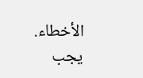الأخطاء. يجب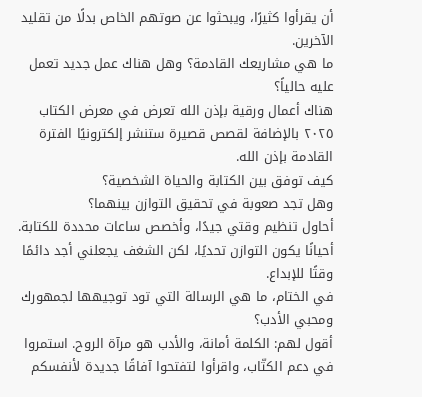أن يقرأوا كثيرًا، ويبحثوا عن صوتهم الخاص بدلًا من تقليد الآخرين.
ما هي مشاريعك القادمة؟ وهل هناك عمل جديد تعمل عليه حالياً؟
هناك أعمال ورقية بإذن الله تعرض في معرض الكتاب ٢٠٢٥ بالإضافة لقصص قصيرة ستنشر إلكترونيًا الفترة القادمة بإذن الله.
كيف توفق بين الكتابة والحياة الشخصية؟
وهل تجد صعوبة في تحقيق التوازن بينهما؟
أحاول تنظيم وقتي جيدًا، وأخصص ساعات محددة للكتابة. أحيانًا يكون التوازن تحديًا، لكن الشغف يجعلني أجد دائمًا وقتًا للإبداع.
في الختام، ما هي الرسالة التي تود توجيهها لجمهورك ومحبي الأدب؟
أقول لهم: الكلمة أمانة، والأدب هو مرآة الروح. استمروا في دعم الكتّاب، واقرأوا لتفتحوا آفاقًا جديدة لأنفسكم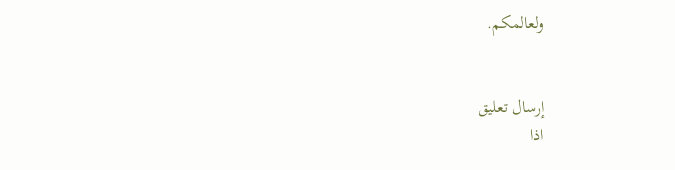ولعالمكم.


إرسال تعليق
اذا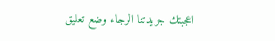اعجبتك جريدتنا الرجاء وضع تعليق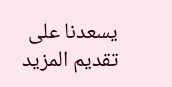يسعدنا على تقديم المزيد